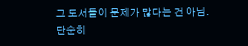그 도서들이 문제가 많다는 건 아님.
단순히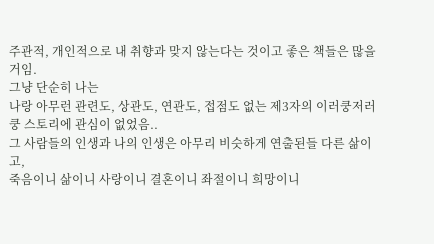주관적, 개인적으로 내 취향과 맞지 않는다는 것이고 좋은 책들은 많을거임.
그냥 단순히 나는
나랑 아무런 관련도, 상관도, 연관도, 접점도 없는 제3자의 이러쿵저러쿵 스토리에 관심이 없었음..
그 사람들의 인생과 나의 인생은 아무리 비슷하게 연출된들 다른 삶이고,
죽음이니 삶이니 사랑이니 결혼이니 좌절이니 희망이니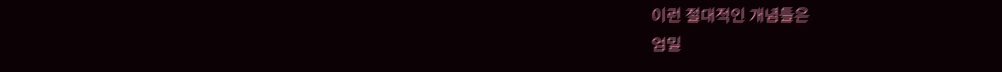이런 절대적인 개념들은
엄밀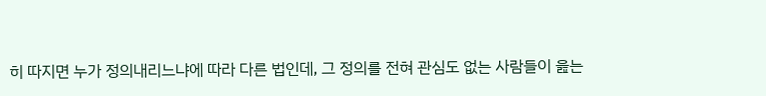히 따지면 누가 정의내리느냐에 따라 다른 법인데, 그 정의를 전혀 관심도 없는 사람들이 읊는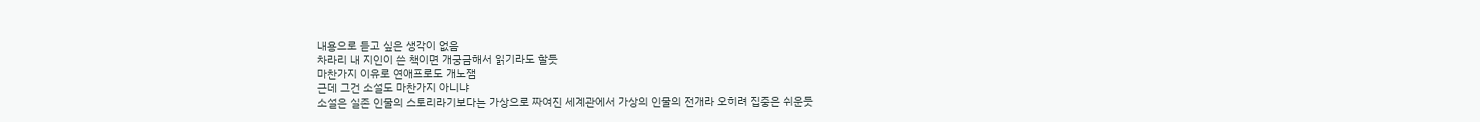내용으로 듣고 싶은 생각이 없음
차라리 내 지인이 쓴 책이면 개궁금해서 읽기라도 할듯
마찬가지 이유로 연애프로도 개노잼
근데 그건 소설도 마찬가지 아니냐
소설은 실존 인물의 스토리라기보다는 가상으로 짜여진 세계관에서 가상의 인물의 전개라 오히려 집중은 쉬운듯